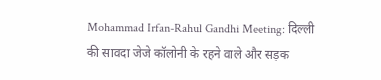Mohammad Irfan-Rahul Gandhi Meeting: दिल्ली की सावदा जेजे कॉलोनी के रहने वाले और सड़क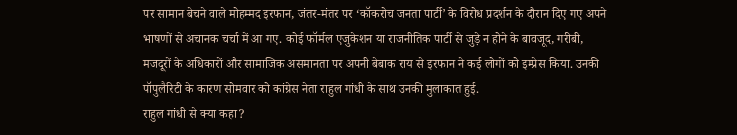पर सामान बेचने वाले मोहम्मद इरफान, जंतर-मंतर पर ‘कॉकरोच जनता पार्टी’ के विरोध प्रदर्शन के दौरान दिए गए अपने भाषणों से अचानक चर्चा में आ गए. कोई फॉर्मल एजुकेशन या राजनीतिक पार्टी से जुड़े न होने के बावजूद, गरीबी, मजदूरों के अधिकारों और सामाजिक असमानता पर अपनी बेबाक राय से इरफान ने कई लोगों को इम्प्रेस किया. उनकी पॉपुलैरिटी के कारण सोमवार को कांग्रेस नेता राहुल गांधी के साथ उनकी मुलाकात हुई.
राहुल गांधी से क्या कहा?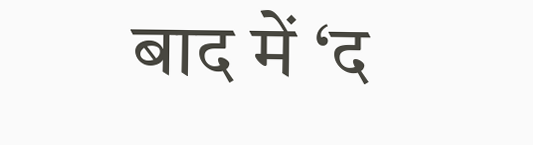बाद में ‘द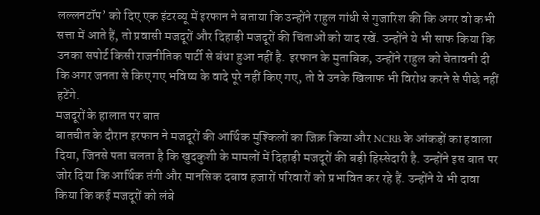लल्लनटॉप’ को दिए एक इंटरव्यू में इरफान ने बताया कि उन्होंने राहुल गांधी से गुजारिश की कि अगर वो कभी सत्ता में आते हैं, तो प्रवासी मजदूरों और दिहाड़ी मजदूरों की चिंताओं को याद रखें. उन्होंने ये भी साफ किया कि उनका सपोर्ट किसी राजनीतिक पार्टी से बंधा हुआ नहीं है. इरफान के मुताबिक, उन्होंने राहुल को चेतावनी दी कि अगर जनता से किए गए भविष्य के वादे पूरे नहीं किए गए, तो वे उनके खिलाफ भी विरोध करने से पीछे नहीं हटेंगे.
मजदूरों के हालात पर बात
बातचीत के दौरान इरफान ने मजदूरों की आर्थिक मुश्किलों का जिक्र किया और NCRB के आंकड़ों का हवाला दिया, जिनसे पता चलता है कि खुदकुशी के मामलों में दिहाड़ी मजदूरों की बड़ी हिस्सेदारी है. उन्होंने इस बात पर जोर दिया कि आर्थिक तंगी और मानसिक दबाव हजारों परिवारों को प्रभावित कर रहे हैं. उन्होंने ये भी दावा किया कि कई मजदूरों को लंबे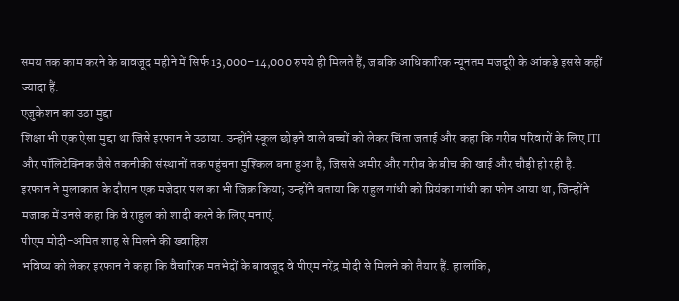समय तक काम करने के बावजूद महीने में सिर्फ 13,000–14,000 रुपये ही मिलते हैं, जबकि आधिकारिक न्यूनतम मजदूरी के आंकड़े इससे कहीं ज्यादा हैं.
एजुकेशन का उठा मुद्दा
शिक्षा भी एक ऐसा मुद्दा था जिसे इरफान ने उठाया. उन्होंने स्कूल छोड़ने वाले बच्चों को लेकर चिंता जताई और कहा कि गरीब परिवारों के लिए ITI और पॉलिटेक्निक जैसे तकनीकी संस्थानों तक पहुंचना मुश्किल बना हुआ है, जिससे अमीर और गरीब के बीच की खाई और चौड़ी हो रही है. इरफान ने मुलाकात के दौरान एक मजेदार पल का भी जिक्र किया; उन्होंने बताया कि राहुल गांधी को प्रियंका गांधी का फोन आया था, जिन्होंने मजाक में उनसे कहा कि वे राहुल को शादी करने के लिए मनाएं.
पीएम मोदी-अमित शाह से मिलने की ख्वाहिश
भविष्य को लेकर इरफान ने कहा कि वैचारिक मतभेदों के बावजूद वे पीएम नरेंद्र मोदी से मिलने को तैयार हैं. हालांकि,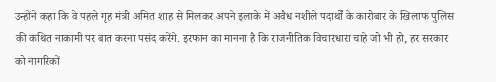उन्होंने कहा कि वे पहले गृह मंत्री अमित शाह से मिलकर अपने इलाके में अवैध नशीले पदार्थों के कारोबार के खिलाफ पुलिस की कथित नाकामी पर बात करना पसंद करेंगे. इरफान का मानना है कि राजनीतिक विचारधारा चाहे जो भी हो, हर सरकार को नागरिकों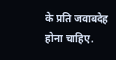के प्रति जवाबदेह होना चाहिए.